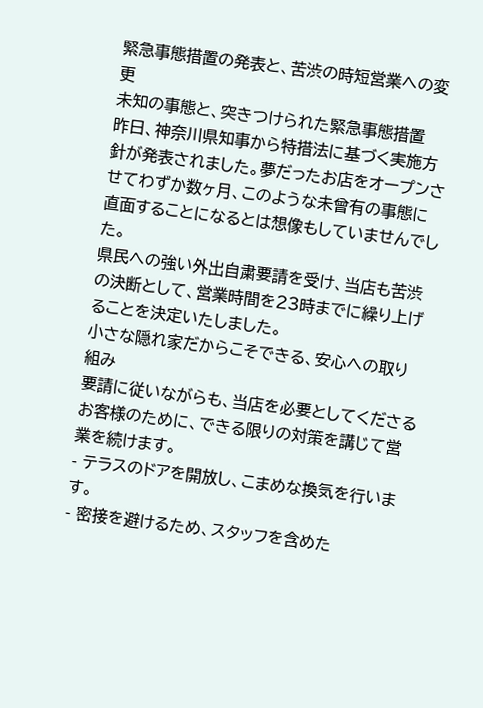緊急事態措置の発表と、苦渋の時短営業への変更
未知の事態と、突きつけられた緊急事態措置
昨日、神奈川県知事から特措法に基づく実施方針が発表されました。夢だったお店をオープンさせてわずか数ヶ月、このような未曾有の事態に直面することになるとは想像もしていませんでした。
県民への強い外出自粛要請を受け、当店も苦渋の決断として、営業時間を23時までに繰り上げることを決定いたしました。
小さな隠れ家だからこそできる、安心への取り組み
要請に従いながらも、当店を必要としてくださるお客様のために、できる限りの対策を講じて営業を続けます。
- テラスのドアを開放し、こまめな換気を行います。
- 密接を避けるため、スタッフを含めた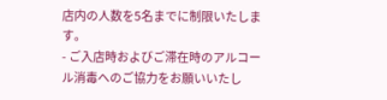店内の人数を5名までに制限いたします。
- ご入店時およびご滞在時のアルコール消毒へのご協力をお願いいたし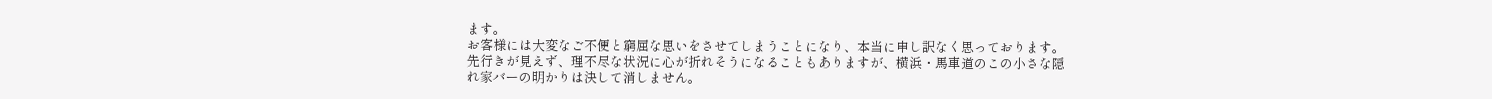ます。
お客様には大変なご不便と窮屈な思いをさせてしまうことになり、本当に申し訳なく思っております。
先行きが見えず、理不尽な状況に心が折れそうになることもありますが、横浜・馬車道のこの小さな隠れ家バーの明かりは決して消しません。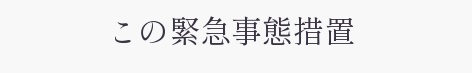この緊急事態措置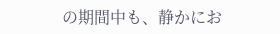の期間中も、静かにお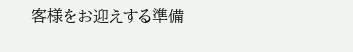客様をお迎えする準備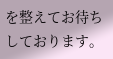を整えてお待ちしております。